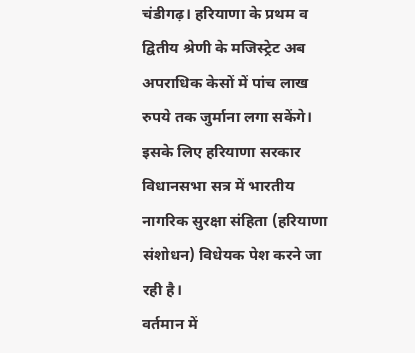चंडीगढ़। हरियाणा के प्रथम व द्वितीय श्रेणी के मजिस्ट्रेट अब अपराधिक केसों में पांच लाख रुपये तक जुर्माना लगा सकेंगे। इसके लिए हरियाणा सरकार विधानसभा सत्र में भारतीय नागरिक सुरक्षा संहिता (हरियाणा संशोधन) विधेयक पेश करने जा रही है।
वर्तमान में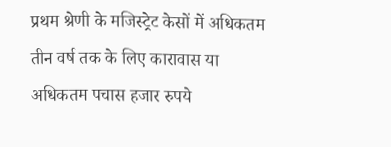प्रथम श्रेणी के मजिस्ट्रेट केसों में अधिकतम तीन वर्ष तक के लिए कारावास या अधिकतम पचास हजार रुपये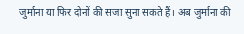जुर्माना या फिर दोनों की सजा सुना सकते हैं। अब जुर्माना की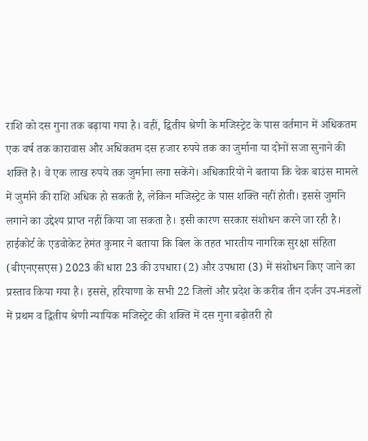राशि को दस गुना तक बढ़ाया गया है। वहीं, द्वितीय श्रेणी के मजिस्ट्रेट के पास वर्तमान में अधिकतम एक वर्ष तक कारावास और अधिकतम दस हजार रुपये तक का जुर्माना या दोनों सजा सुनाने की शक्ति है। वे एक लाख रुपये तक जुर्माना लगा सकेंगे। अधिकारियों ने बताया कि चेक बाउंस मामले में जुर्माने की राशि अधिक हो सकती है, लेकिन मजिस्ट्रेट के पास शक्ति नहीं होती। इससे जुर्माने लगाने का उद्देश्य प्राप्त नहीं किया जा सकता है। इसी कारण सरकार संशोधन करने जा रही है।
हाईकोर्ट के एडवोकेट हेमंत कुमार ने बताया कि बिल के तहत भारतीय नागरिक सुरक्षा संहिता (बीएनएसएस) 2023 की धारा 23 की उपधारा (2) और उपधारा (3) में संशोधन किए जाने का प्रस्ताव किया गया है। इससे, हरियाणा के सभी 22 जिलों और प्रदेश के करीब तीन दर्जन उप-मंडलों में प्रथम व द्वितीय श्रेणी न्यायिक मजिस्ट्रेट की शक्ति में दस गुना बढ़ोतरी हो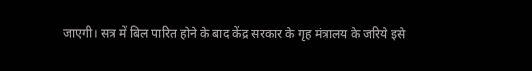जाएगी। सत्र में बिल पारित होने के बाद केंद्र सरकार के गृह मंत्रालय के जरिये इसे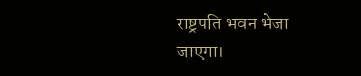राष्ट्रपति भवन भेजा जाएगा।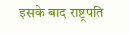इसके बाद राष्ट्रपति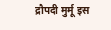द्रौपदी मुर्मू इस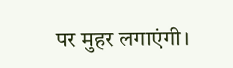पर मुहर लगाएंगी।